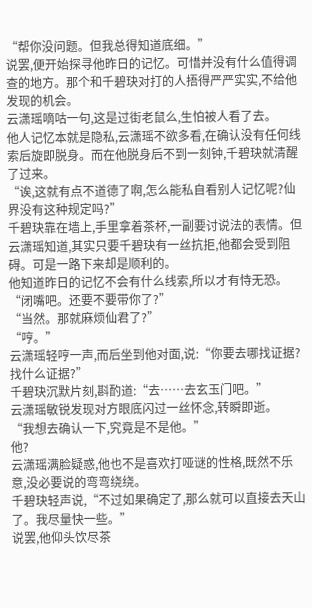“帮你没问题。但我总得知道底细。”
说罢,便开始探寻他昨日的记忆。可惜并没有什么值得调查的地方。那个和千碧玦对打的人捂得严严实实,不给他发现的机会。
云潇瑶嘀咕一句,这是过街老鼠么,生怕被人看了去。
他人记忆本就是隐私,云潇瑶不欲多看,在确认没有任何线索后旋即脱身。而在他脱身后不到一刻钟,千碧玦就清醒了过来。
“诶,这就有点不道德了啊,怎么能私自看别人记忆呢?仙界没有这种规定吗?”
千碧玦靠在墙上,手里拿着茶杯,一副要讨说法的表情。但云潇瑶知道,其实只要千碧玦有一丝抗拒,他都会受到阻碍。可是一路下来却是顺利的。
他知道昨日的记忆不会有什么线索,所以才有恃无恐。
“闭嘴吧。还要不要带你了?”
“当然。那就麻烦仙君了?”
“哼。”
云潇瑶轻哼一声,而后坐到他对面,说:“你要去哪找证据?找什么证据?”
千碧玦沉默片刻,斟酌道:“去……去玄玉门吧。”
云潇瑶敏锐发现对方眼底闪过一丝怀念,转瞬即逝。
“我想去确认一下,究竟是不是他。”
他?
云潇瑶满脸疑惑,他也不是喜欢打哑谜的性格,既然不乐意,没必要说的弯弯绕绕。
千碧玦轻声说,“不过如果确定了,那么就可以直接去天山了。我尽量快一些。”
说罢,他仰头饮尽茶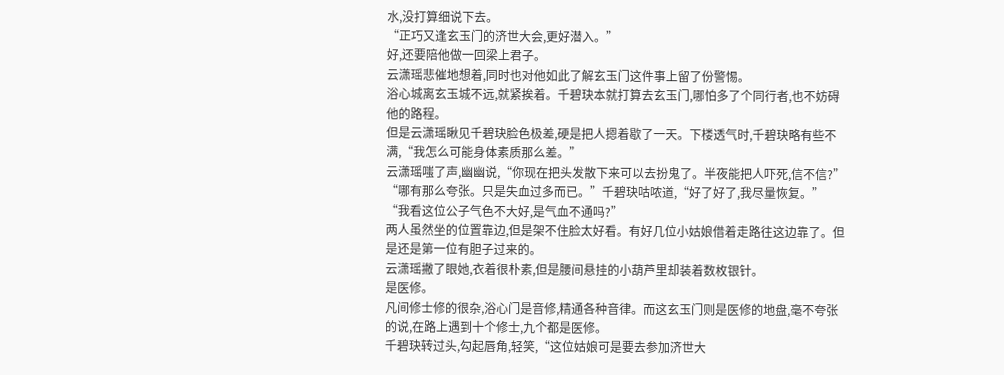水,没打算细说下去。
“正巧又逢玄玉门的济世大会,更好潜入。”
好,还要陪他做一回梁上君子。
云潇瑶悲催地想着,同时也对他如此了解玄玉门这件事上留了份警惕。
浴心城离玄玉城不远,就紧挨着。千碧玦本就打算去玄玉门,哪怕多了个同行者,也不妨碍他的路程。
但是云潇瑶瞅见千碧玦脸色极差,硬是把人摁着歇了一天。下楼透气时,千碧玦略有些不满,“我怎么可能身体素质那么差。”
云潇瑶嗤了声,幽幽说,“你现在把头发散下来可以去扮鬼了。半夜能把人吓死,信不信?”
“哪有那么夸张。只是失血过多而已。”千碧玦咕哝道,“好了好了,我尽量恢复。”
“我看这位公子气色不大好,是气血不通吗?”
两人虽然坐的位置靠边,但是架不住脸太好看。有好几位小姑娘借着走路往这边靠了。但是还是第一位有胆子过来的。
云潇瑶撇了眼她,衣着很朴素,但是腰间悬挂的小葫芦里却装着数枚银针。
是医修。
凡间修士修的很杂,浴心门是音修,精通各种音律。而这玄玉门则是医修的地盘,毫不夸张的说,在路上遇到十个修士,九个都是医修。
千碧玦转过头,勾起唇角,轻笑,“这位姑娘可是要去参加济世大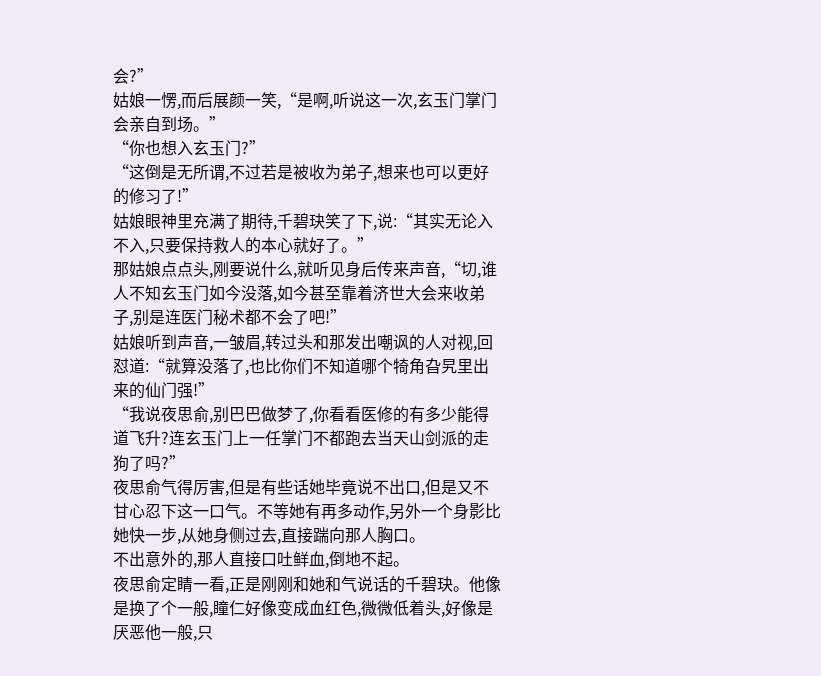会?”
姑娘一愣,而后展颜一笑,“是啊,听说这一次,玄玉门掌门会亲自到场。”
“你也想入玄玉门?”
“这倒是无所谓,不过若是被收为弟子,想来也可以更好的修习了!”
姑娘眼神里充满了期待,千碧玦笑了下,说:“其实无论入不入,只要保持救人的本心就好了。”
那姑娘点点头,刚要说什么,就听见身后传来声音,“切,谁人不知玄玉门如今没落,如今甚至靠着济世大会来收弟子,别是连医门秘术都不会了吧!”
姑娘听到声音,一皱眉,转过头和那发出嘲讽的人对视,回怼道:“就算没落了,也比你们不知道哪个犄角旮旯里出来的仙门强!”
“我说夜思俞,别巴巴做梦了,你看看医修的有多少能得道飞升?连玄玉门上一任掌门不都跑去当天山剑派的走狗了吗?”
夜思俞气得厉害,但是有些话她毕竟说不出口,但是又不甘心忍下这一口气。不等她有再多动作,另外一个身影比她快一步,从她身侧过去,直接踹向那人胸口。
不出意外的,那人直接口吐鲜血,倒地不起。
夜思俞定睛一看,正是刚刚和她和气说话的千碧玦。他像是换了个一般,瞳仁好像变成血红色,微微低着头,好像是厌恶他一般,只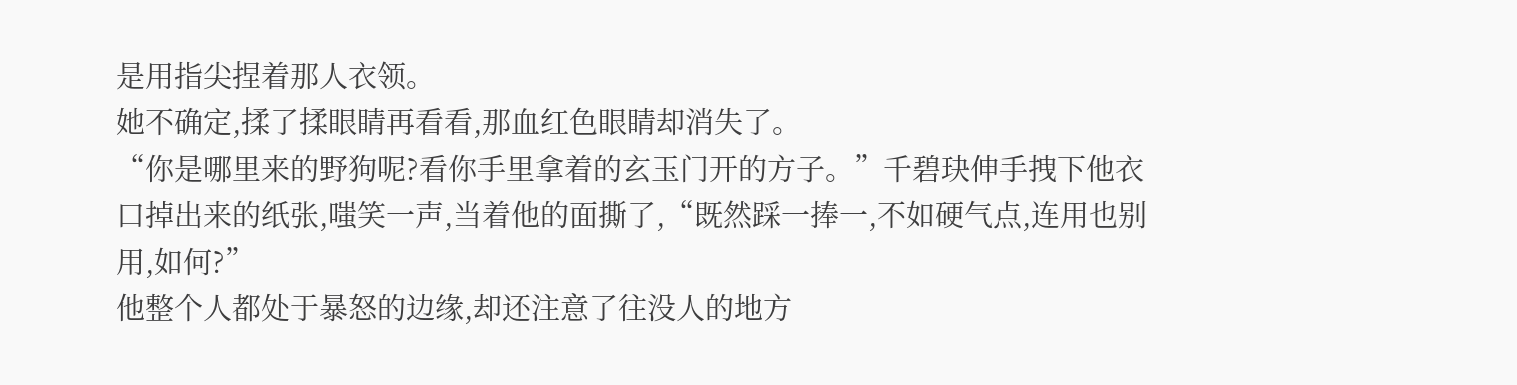是用指尖捏着那人衣领。
她不确定,揉了揉眼睛再看看,那血红色眼睛却消失了。
“你是哪里来的野狗呢?看你手里拿着的玄玉门开的方子。”千碧玦伸手拽下他衣口掉出来的纸张,嗤笑一声,当着他的面撕了,“既然踩一捧一,不如硬气点,连用也别用,如何?”
他整个人都处于暴怒的边缘,却还注意了往没人的地方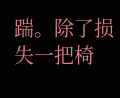踹。除了损失一把椅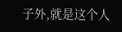子外,就是这个人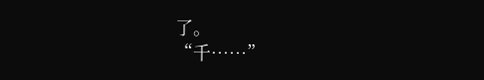了。
“千……”